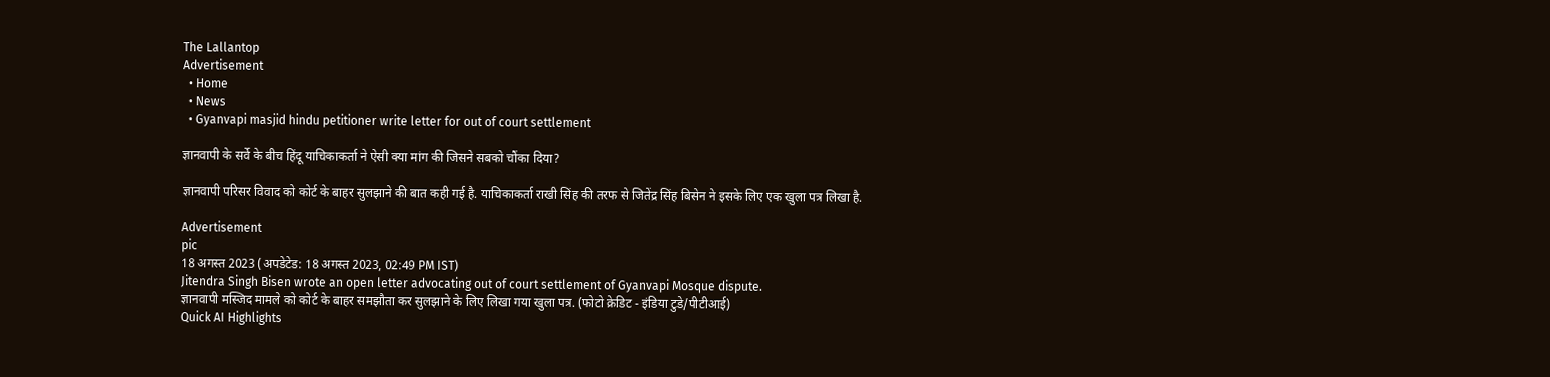The Lallantop
Advertisement
  • Home
  • News
  • Gyanvapi masjid hindu petitioner write letter for out of court settlement

ज्ञानवापी के सर्वे के बीच हिंदू याचिकाकर्ता ने ऐसी क्या मांग की जिसने सबको चौंका दिया?

ज्ञानवापी परिसर विवाद को कोर्ट के बाहर सुलझाने की बात कही गई है. याचिकाकर्ता राखी सिंह की तरफ से जितेंद्र सिंह बिसेन ने इसके लिए एक खुला पत्र लिखा है.

Advertisement
pic
18 अगस्त 2023 (अपडेटेड: 18 अगस्त 2023, 02:49 PM IST)
Jitendra Singh Bisen wrote an open letter advocating out of court settlement of Gyanvapi Mosque dispute.
ज्ञानवापी मस्जिद मामले को कोर्ट के बाहर समझौता कर सुलझाने के लिए लिखा गया खुला पत्र. (फोटो क्रेडिट - इंडिया टुडे/पीटीआई)
Quick AI Highlights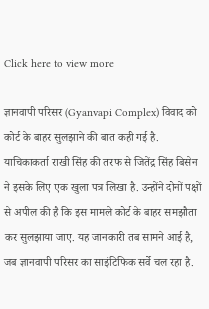Click here to view more

ज्ञानवापी परिसर (Gyanvapi Complex) विवाद को कोर्ट के बाहर सुलझाने की बात कही गई है. याचिकाकर्ता राखी सिंह की तरफ से जितेंद्र सिंह बिसेन ने इसके लिए एक खुला पत्र लिखा है. उन्होंने दोनों पक्षों से अपील की है कि इस मामले कोर्ट के बाहर समझौता कर सुलझाया जाए. यह जानकारी तब सामने आई है, जब ज्ञानवापी परिसर का साइंटिफिक सर्वे चल रहा है.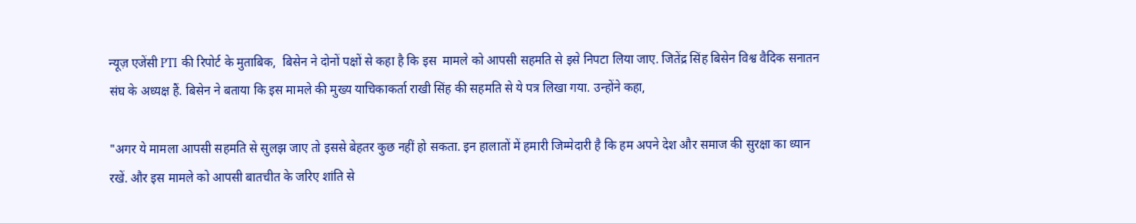न्यूज़ एजेंसी PTI की रिपोर्ट के मुताबिक,  बिसेन ने दोनों पक्षों से कहा है कि इस  मामले को आपसी सहमति से इसे निपटा लिया जाए. जितेंद्र सिंह बिसेन विश्व वैदिक सनातन संघ के अध्यक्ष हैं. बिसेन ने बताया कि इस मामले की मुख्य याचिकाकर्ता राखी सिंह की सहमति से ये पत्र लिखा गया. उन्होंने कहा,

"अगर ये मामला आपसी सहमति से सुलझ जाए तो इससे बेहतर कुछ नहीं हो सकता. इन हालातों में हमारी जिम्मेदारी है कि हम अपने देश और समाज की सुरक्षा का ध्यान रखें. और इस मामले को आपसी बातचीत के जरिए शांति से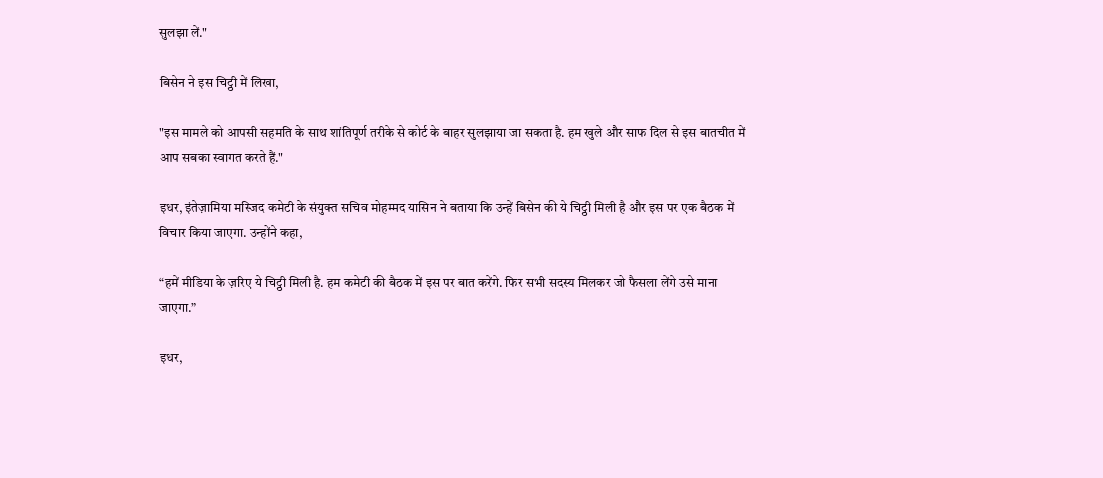सुलझा लें."

बिसेन ने इस चिट्ठी में लिखा,

"इस मामले को आपसी सहमति के साथ शांतिपूर्ण तरीके से कोर्ट के बाहर सुलझाया जा सकता है. हम खुले और साफ दिल से इस बातचीत में आप सबका स्वागत करते हैं."

इधर, इंतेज़ामिया मस्जिद कमेटी के संयुक्त सचिव मोहम्मद यासिन ने बताया कि उन्हें बिसेन की ये चिट्ठी मिली है और इस पर एक बैठक में विचार किया जाएगा. उन्होंने कहा,

“हमें मीडिया के ज़रिए ये चिट्ठी मिली है. हम कमेटी की बैठक में इस पर बात करेंगे. फिर सभी सदस्य मिलकर जो फैसला लेंगे उसे माना जाएगा.”

इधर,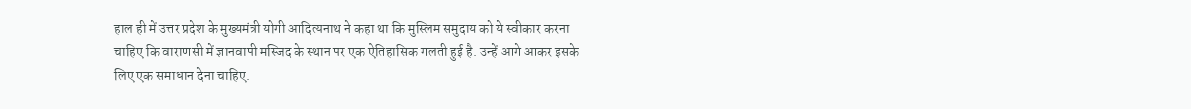हाल ही में उत्तर प्रदेश के मुख्यमंत्री योगी आदित्यनाथ ने कहा था कि मुस्लिम समुदाय को ये स्वीकार करना चाहिए कि वाराणसी में ज्ञानवापी मस्जिद के स्थान पर एक ऐतिहासिक गलती हुई है. उन्हें आगे आकर इसके लिए एक समाधान देना चाहिए.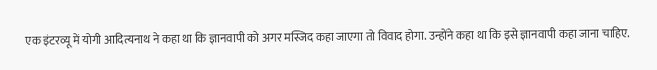एक इंटरव्यू में योगी आदित्यनाथ ने कहा था कि ज्ञानवापी को अगर मस्जिद कहा जाएगा तो विवाद होगा. उन्होंने कहा था कि इसे ज्ञानवापी कहा जाना चाहिए.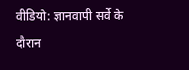वीडियो: ज्ञानवापी सर्वे के दौरान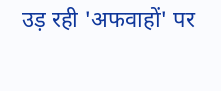उड़ रही 'अफवाहों' पर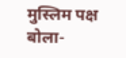मुस्लिम पक्ष बोला-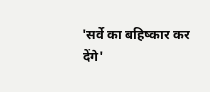'सर्वे का बहिष्कार कर देंगे'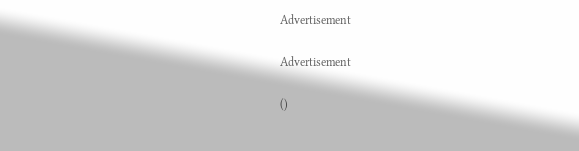Advertisement

Advertisement

()